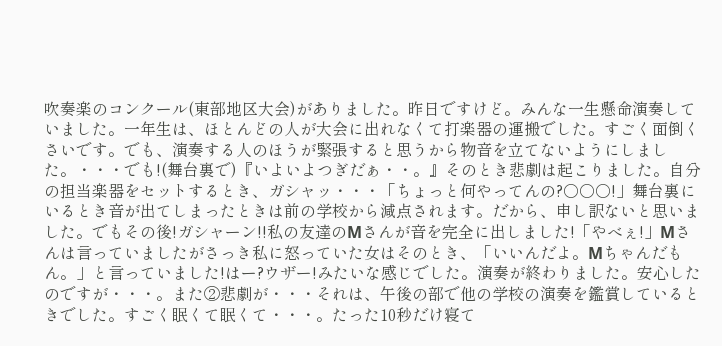吹奏楽のコンクール(東部地区大会)がありました。昨日ですけど。みんな一生懸命演奏していました。一年生は、ほとんどの人が大会に出れなくて打楽器の運搬でした。すごく面倒くさいです。でも、演奏する人のほうが緊張すると思うから物音を立てないようにしました。・・・でも!(舞台裏で)『いよいよつぎだぁ・・。』そのとき悲劇は起こりました。自分の担当楽器をセットするとき、ガシャッ・・・「ちょっと何やってんの?○○○!」舞台裏にいるとき音が出てしまったときは前の学校から減点されます。だから、申し訳ないと思いました。でもその後!ガシャーン!!私の友達のMさんが音を完全に出しました!「やべぇ!」Mさんは言っていましたがさっき私に怒っていた女はそのとき、「いいんだよ。Mちゃんだもん。」と言っていました!はー?ウザー!みたいな感じでした。演奏が終わりました。安心したのですが・・・。また②悲劇が・・・それは、午後の部で他の学校の演奏を鑑賞しているときでした。すごく眠くて眠くて・・・。たった10秒だけ寝て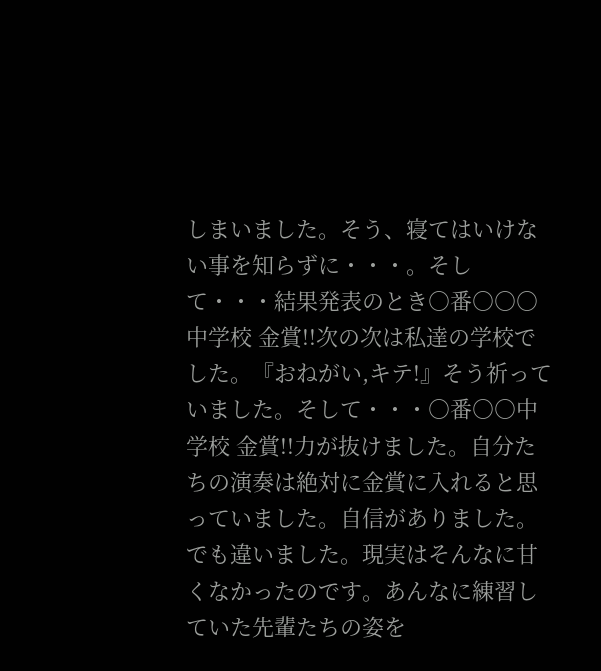しまいました。そう、寝てはいけない事を知らずに・・・。そして・・・結果発表のとき○番○○○中学校 金賞!!次の次は私達の学校でした。『おねがい,キテ!』そう祈っていました。そして・・・○番○○中学校 金賞!!力が抜けました。自分たちの演奏は絶対に金賞に入れると思っていました。自信がありました。でも違いました。現実はそんなに甘くなかったのです。あんなに練習していた先輩たちの姿を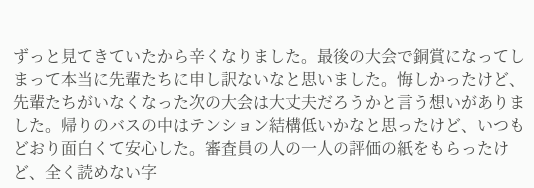ずっと見てきていたから辛くなりました。最後の大会で銅賞になってしまって本当に先輩たちに申し訳ないなと思いました。悔しかったけど、先輩たちがいなくなった次の大会は大丈夫だろうかと言う想いがありました。帰りのバスの中はテンション結構低いかなと思ったけど、いつもどおり面白くて安心した。審査員の人の一人の評価の紙をもらったけど、全く読めない字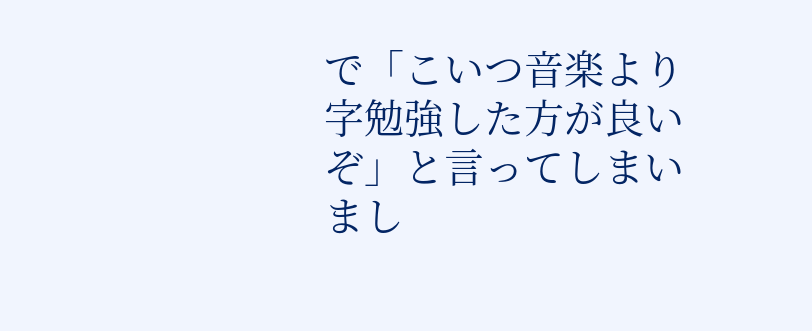で「こいつ音楽より字勉強した方が良いぞ」と言ってしまいまし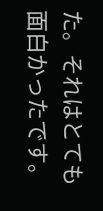た。それはとても面白かったです。